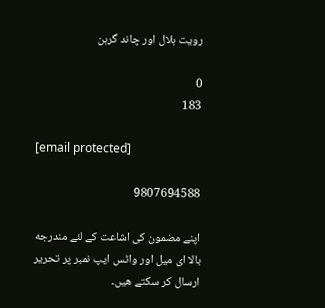رویت ہلال اور چاند گرہن

0
183

[email protected]

9807694588

اپنے مضمون كی اشاعت كے لئے مندرجه بالا ای میل اور واٹس ایپ نمبر پر تحریر ارسال كر سكتے هیں۔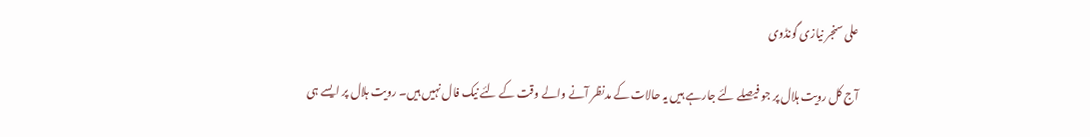علی سنجر نیازی گونڈوی

آج کل رویت ہلال پر جو فیصلے لئے جارہے ہیں یہ حالات کے مدنظر آنے والے وقت کے لئے نیک فال نہیں ہیں۔ رویت ہلال پر ایسے ہی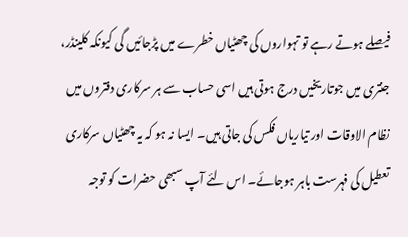فیصلے ہوتے رہے تو تہواروں کی چھٹیاں خطرے میں پڑجائیں گی کیونکہ کلینڈر، جنتری میں جوتاریخیں درج ہوتی ہیں اسی حساب سے ہر سرکاری دفتروں میں نظام الاوقات اور تیاریاں فکس کی جاتی ہیں۔ ایسا نہ ہو کہ یہ چھٹیاں سرکاری تعطیل کی فہرست باہر ہوجائے۔ اس لئے آپ سبھی حضرات کو توجہ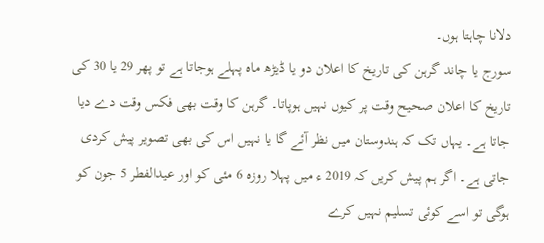دلانا چاہتا ہوں۔
سورج یا چاند گرہن کی تاریخ کا اعلان دو یا ڈیڑھ ماہ پہلے ہوجاتا ہے تو پھر 29 یا 30 کی تاریخ کا اعلان صحیح وقت پر کیوں نہیں ہوپاتا۔ گرہن کا وقت بھی فکس وقت دے دیا جاتا ہے۔ یہاں تک کہ ہندوستان میں نظر آئے گا یا نہیں اس کی بھی تصویر پیش کردی جاتی ہے۔ اگر ہم پیش کریں کہ 2019 ء میں پہلا روزہ 6 مئی کو اور عیدالفطر 5 جون کو ہوگی تو اسے کوئی تسلیم نہیں کرے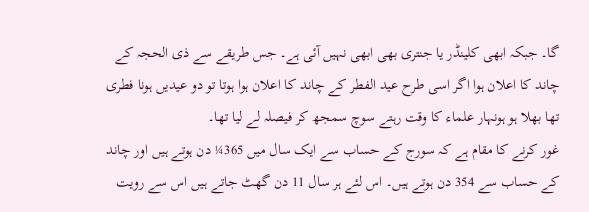گا۔ جبکہ ابھی کلینڈر یا جنتری بھی ابھی نہیں آئی ہے۔ جس طریقے سے ذی الحجہ کے چاند کا اعلان ہوا اگر اسی طرح عید الفطر کے چاند کا اعلان ہوا ہوتا تو دو عیدیں ہونا فطری تھا بھلا ہو ہونہار علماء کا وقت رہتے سوچ سمجھ کر فیصلہ لے لیا تھا۔
غور کرنے کا مقام ہے کہ سورج کے حساب سے ایک سال میں 365¼ دن ہوتے ہیں اور چاند کے حساب سے 354 دن ہوتے ہیں۔ اس لئے ہر سال 11 دن گھٹ جاتے ہیں اس سے رویت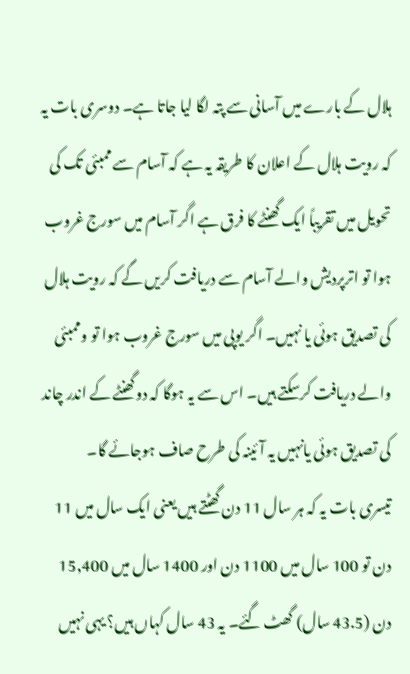ہلال کے بارے میں آسانی سے پتہ لگا لیا جاتا ہے۔ دوسری بات یہ کہ رویت ہلال کے اعلان کا طریقہ یہ ہے کہ آسام سے ممبئی تک کی تحویل میں تقریباً ایک گھنٹے کا فرق ہے اگر آسام میں سورج غروب ہوا تو اترپردیش والے آسام سے دریافت کریں گے کہ رویت ہلال کی تصدیق ہوئی یا نہیں۔ اگر یوپی میں سورج غروب ہوا تو وممبئی والے دریافت کرسکتے ہیں۔ اس سے یہ ہوگا کہ دوگھنٹے کے اندر چاند کی تصدیق ہوئی یانہیں یہ آئینہ کی طرح صاف ہوجائے گا۔
تیسری بات یہ کہ ہر سال 11 دن گھٹتے ہیں یعنی ایک سال میں 11 دن تو 100 سال میں 1100 دن اور 1400 سال میں 15,400 دن (43.5 سال) گھٹ گئے۔ یہ 43 سال کہاں ہیں؟ یہی نہیں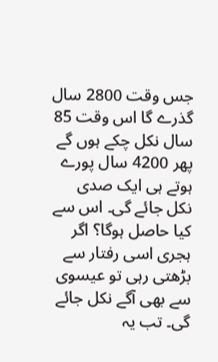جس وقت 2800 سال گذرے گا اس وقت 85 سال نکل چکے ہوں گے پھر 4200 سال پورے ہوتے ہی ایک صدی نکل جائے گی۔ اس سے کیا حاصل ہوگا؟ اگر ہجری اسی رفتار سے بڑھتی رہی تو عیسوی سے بھی آگے نکل جائے گی۔ تب یہ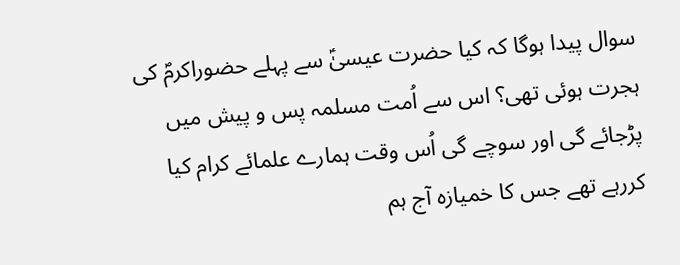سوال پیدا ہوگا کہ کیا حضرت عیسیٰؑ سے پہلے حضوراکرمؐ کی ہجرت ہوئی تھی؟ اس سے اُمت مسلمہ پس و پیش میں پڑجائے گی اور سوچے گی اُس وقت ہمارے علمائے کرام کیا کررہے تھے جس کا خمیازہ آج ہم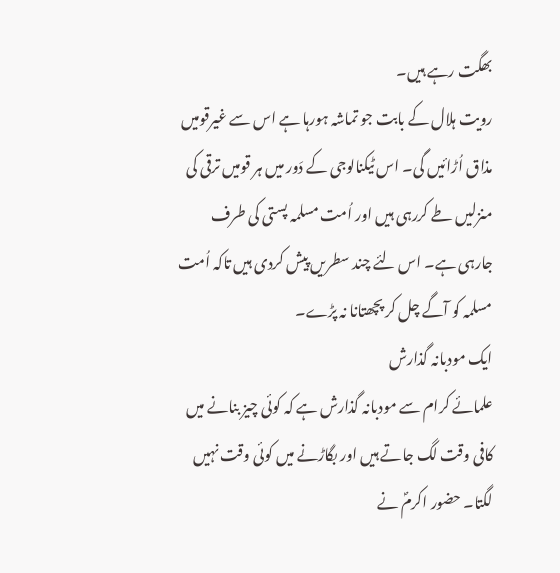بھگت رہے ہیں۔
رویت ہلال کے بابت جو تماشہ ہورہا ہے اس سے غیرقومیں مذاق اُڑائیں گی۔ اس ٹیکنالوجی کے دَور میں ہر قومیں ترقی کی منزلیں طے کررہی ہیں اور اُمت مسلمہ پستی کی طرف جارہی ہے۔ اس لئے چند سطریں پیش کردی ہیں تاکہ اُمت مسلمہ کو آگے چل کر پچھتانا نہ پڑے۔
ایک مودبانہ گذارش
علمائے کرام سے مودبانہ گذارش ہے کہ کوئی چیز بنانے میں کافی وقت لگ جاتے ہیں اور بگاڑنے میں کوئی وقت نہیں لگتا۔ حضور اکرمؐ نے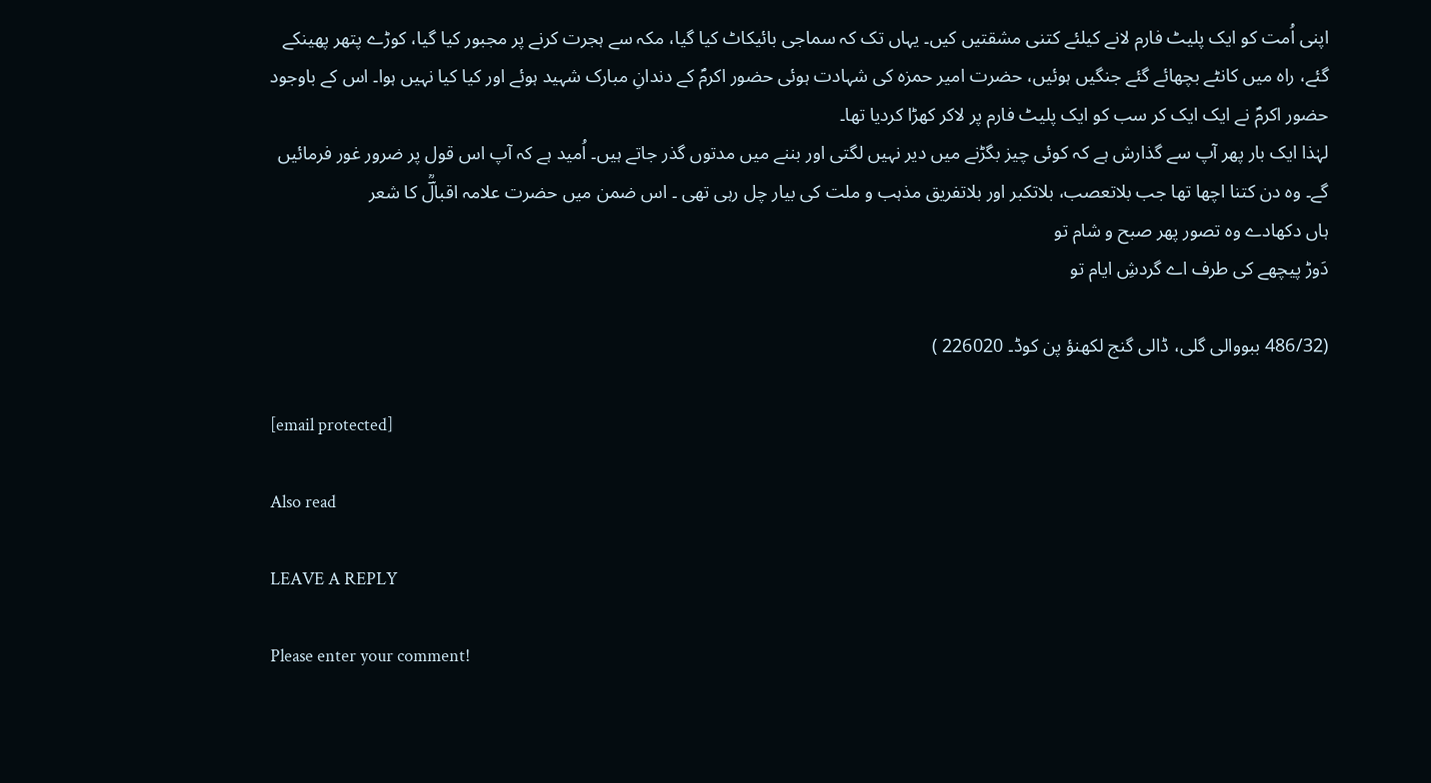اپنی اُمت کو ایک پلیٹ فارم لانے کیلئے کتنی مشقتیں کیں۔ یہاں تک کہ سماجی بائیکاٹ کیا گیا، مکہ سے ہجرت کرنے پر مجبور کیا گیا، کوڑے پتھر پھینکے گئے، راہ میں کانٹے بچھائے گئے جنگیں ہوئیں، حضرت امیر حمزہ کی شہادت ہوئی حضور اکرمؐ کے دندانِ مبارک شہید ہوئے اور کیا کیا نہیں ہوا۔ اس کے باوجود حضور اکرمؐ نے ایک ایک کر سب کو ایک پلیٹ فارم پر لاکر کھڑا کردیا تھا۔
لہٰذا ایک بار پھر آپ سے گذارش ہے کہ کوئی چیز بگڑنے میں دیر نہیں لگتی اور بننے میں مدتوں گذر جاتے ہیں۔ اُمید ہے کہ آپ اس قول پر ضرور غور فرمائیں گے۔ وہ دن کتنا اچھا تھا جب بلاتعصب، بلاتکبر اور بلاتفریق مذہب و ملت کی بیار چل رہی تھی ۔ اس ضمن میں حضرت علامہ اقبالؔؒ کا شعر
ہاں دکھادے وہ تصور پھر صبح و شام تو
دَوڑ پیچھے کی طرف اے گردشِ ایام تو

(486/32 ببووالی گلی، ڈالی گنج لکھنؤ پن کوڈ۔ 226020 )

[email protected]

Also read

LEAVE A REPLY

Please enter your comment!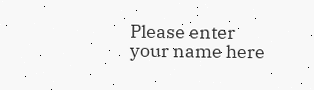Please enter your name here